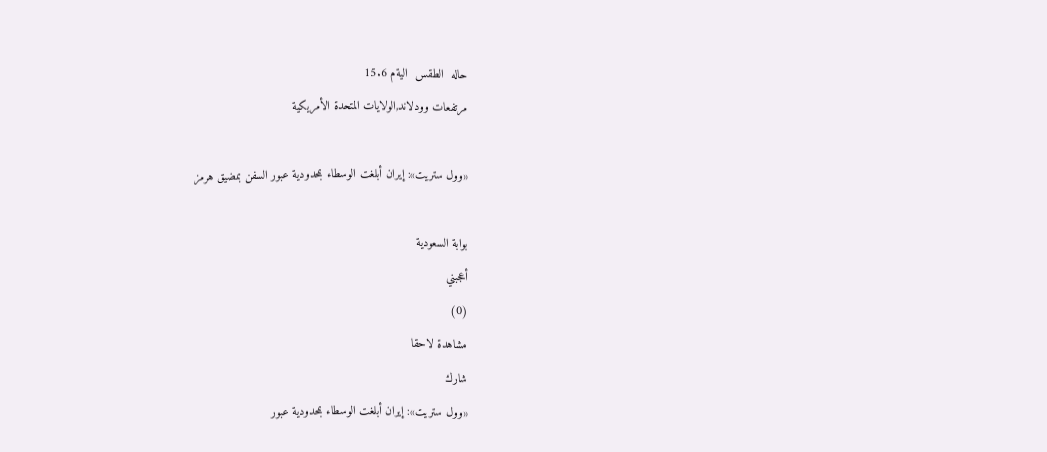حاله  الطقس  اليةم 15.6
مرتفعات وودلاند,الولايات المتحدة الأمريكية

«وول ستريت»: إيران أبلغت الوسطاء بمحدودية عبور السفن بمضيق هرمز

بوابة السعودية
أعجبني
(0)
مشاهدة لاحقا
شارك
«وول ستريت»: إيران أبلغت الوسطاء بمحدودية عبور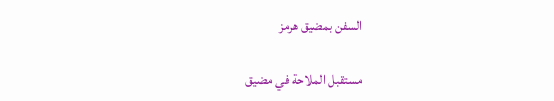السفن بمضيق هرمز

مستقبل الملاحة في مضيق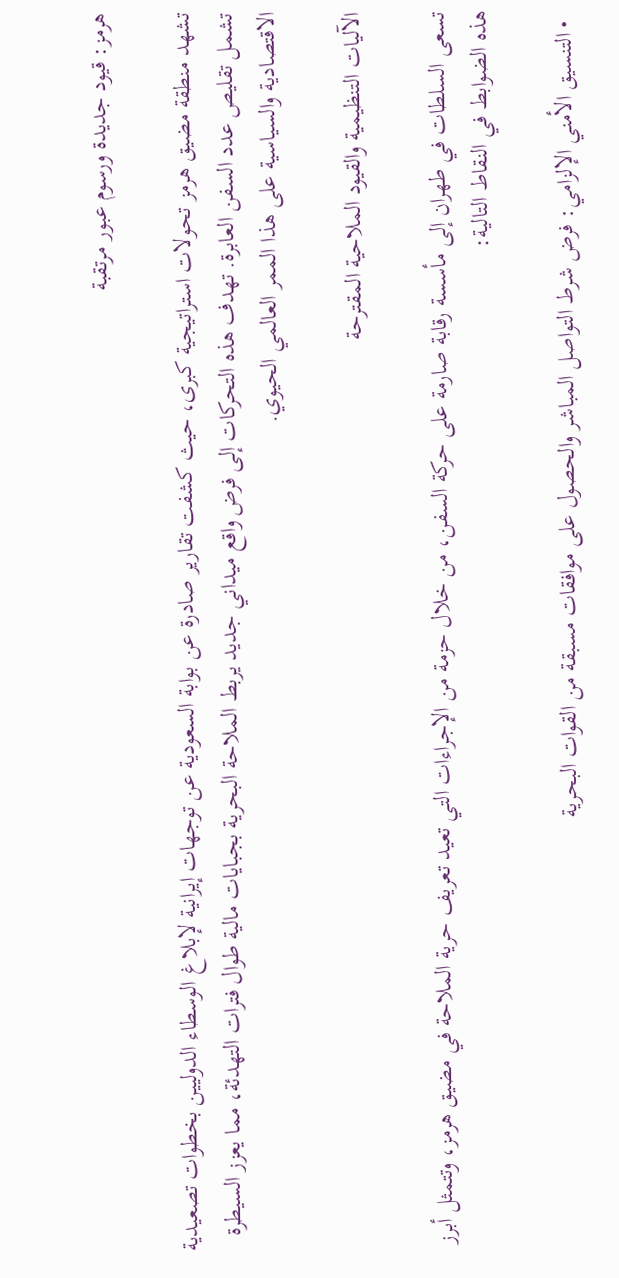هرمز: قيود جديدة ورسوم عبور مرتقبة

تشهد منطقة مضيق هرمز تحولات استراتيجية كبرى، حيث كشفت تقارير صادرة عن بوابة السعودية عن توجهات إيرانية لإبلاغ الوسطاء الدوليين بخطوات تصعيدية تشمل تقليص عدد السفن العابرة. تهدف هذه التحركات إلى فرض واقع ميداني جديد يربط الملاحة البحرية بجبايات مالية طوال فترات التهدئة، مما يعزز السيطرة الاقتصادية والسياسية على هذا الممر العالمي الحيوي.

الآليات التنظيمية والقيود الملاحية المقترحة

تسعى السلطات في طهران إلى مأسسة رقابة صارمة على حركة السفن، من خلال حزمة من الإجراءات التي تعيد تعريف حرية الملاحة في مضيق هرمز، وتتمثل أبرز هذه الضوابط في النقاط التالية:

  • التنسيق الأمني الإلزامي: فرض شرط التواصل المباشر والحصول على موافقات مسبقة من القوات البحرية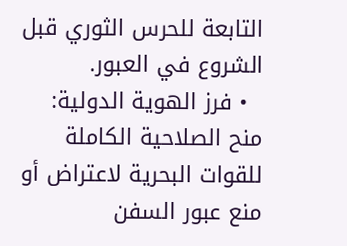التابعة للحرس الثوري قبل الشروع في العبور.
  • فرز الهوية الدولية: منح الصلاحية الكاملة للقوات البحرية لاعتراض أو منع عبور السفن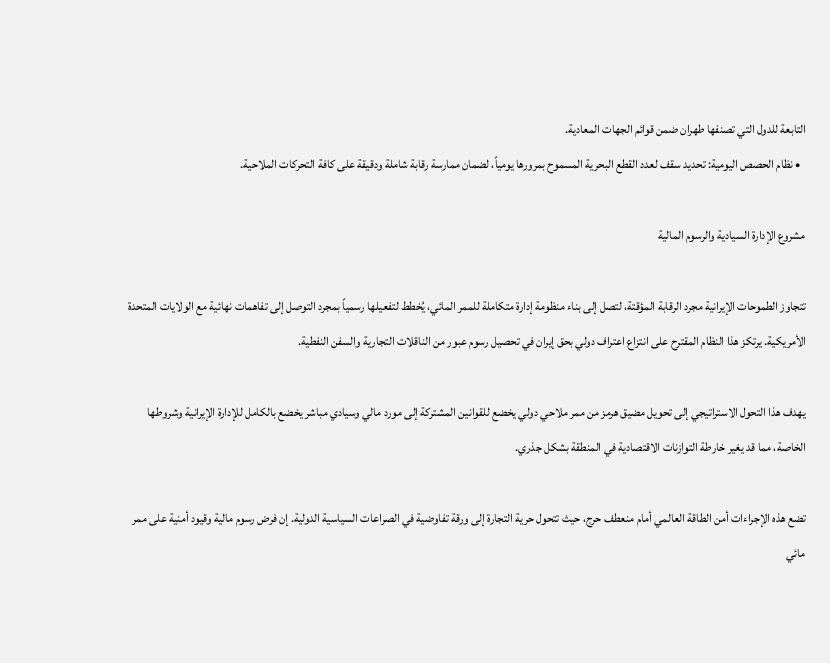التابعة للدول التي تصنفها طهران ضمن قوائم الجهات المعادية.
  • نظام الحصص اليومية: تحديد سقف لعدد القطع البحرية المسموح بمرورها يومياً، لضمان ممارسة رقابة شاملة ودقيقة على كافة التحركات الملاحية.

مشروع الإدارة السيادية والرسوم المالية

تتجاوز الطموحات الإيرانية مجرد الرقابة المؤقتة، لتصل إلى بناء منظومة إدارة متكاملة للممر المائي، يُخطط لتفعيلها رسمياً بمجرد التوصل إلى تفاهمات نهائية مع الولايات المتحدة الأمريكية. يرتكز هذا النظام المقترح على انتزاع اعتراف دولي بحق إيران في تحصيل رسوم عبور من الناقلات التجارية والسفن النفطية.

يهدف هذا التحول الاستراتيجي إلى تحويل مضيق هرمز من ممر ملاحي دولي يخضع للقوانين المشتركة إلى مورد مالي وسيادي مباشر يخضع بالكامل للإدارة الإيرانية وشروطها الخاصة، مما قد يغير خارطة التوازنات الاقتصادية في المنطقة بشكل جذري.

تضع هذه الإجراءات أمن الطاقة العالمي أمام منعطف حرج، حيث تتحول حرية التجارة إلى ورقة تفاوضية في الصراعات السياسية الدولية. إن فرض رسوم مالية وقيود أمنية على ممر مائي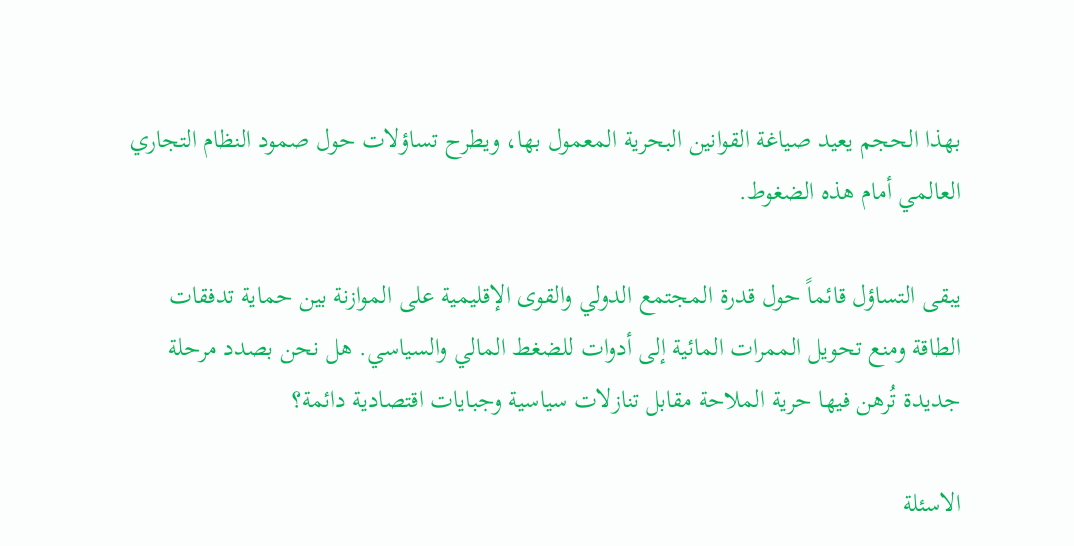بهذا الحجم يعيد صياغة القوانين البحرية المعمول بها، ويطرح تساؤلات حول صمود النظام التجاري العالمي أمام هذه الضغوط.

يبقى التساؤل قائماً حول قدرة المجتمع الدولي والقوى الإقليمية على الموازنة بين حماية تدفقات الطاقة ومنع تحويل الممرات المائية إلى أدوات للضغط المالي والسياسي. هل نحن بصدد مرحلة جديدة تُرهن فيها حرية الملاحة مقابل تنازلات سياسية وجبايات اقتصادية دائمة؟

الاسئلة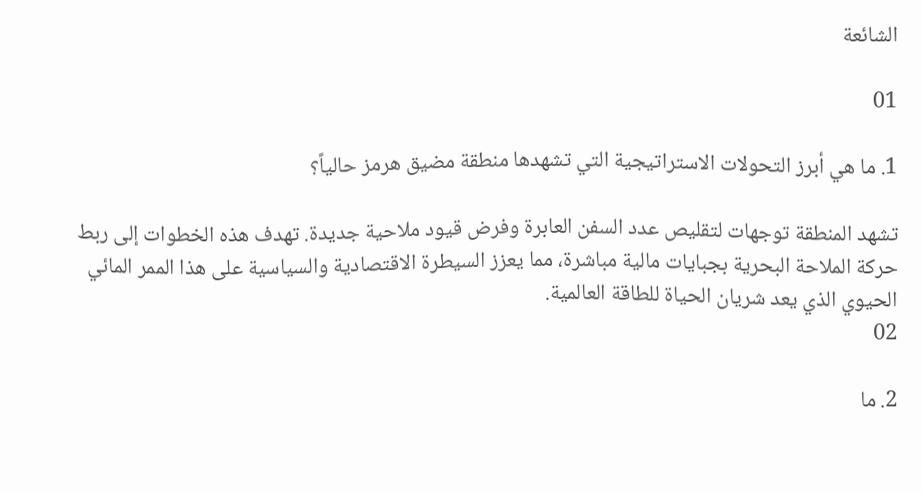الشائعة

01

1. ما هي أبرز التحولات الاستراتيجية التي تشهدها منطقة مضيق هرمز حالياً؟

تشهد المنطقة توجهات لتقليص عدد السفن العابرة وفرض قيود ملاحية جديدة. تهدف هذه الخطوات إلى ربط حركة الملاحة البحرية بجبايات مالية مباشرة، مما يعزز السيطرة الاقتصادية والسياسية على هذا الممر المائي الحيوي الذي يعد شريان الحياة للطاقة العالمية.
02

2. ما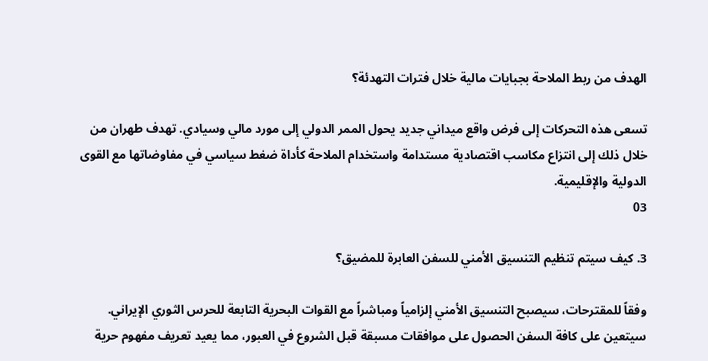الهدف من ربط الملاحة بجبايات مالية خلال فترات التهدئة؟

تسعى هذه التحركات إلى فرض واقع ميداني جديد يحول الممر الدولي إلى مورد مالي وسيادي. تهدف طهران من خلال ذلك إلى انتزاع مكاسب اقتصادية مستدامة واستخدام الملاحة كأداة ضغط سياسي في مفاوضاتها مع القوى الدولية والإقليمية.
03

3. كيف سيتم تنظيم التنسيق الأمني للسفن العابرة للمضيق؟

وفقاً للمقترحات، سيصبح التنسيق الأمني إلزامياً ومباشراً مع القوات البحرية التابعة للحرس الثوري الإيراني. سيتعين على كافة السفن الحصول على موافقات مسبقة قبل الشروع في العبور، مما يعيد تعريف مفهوم حرية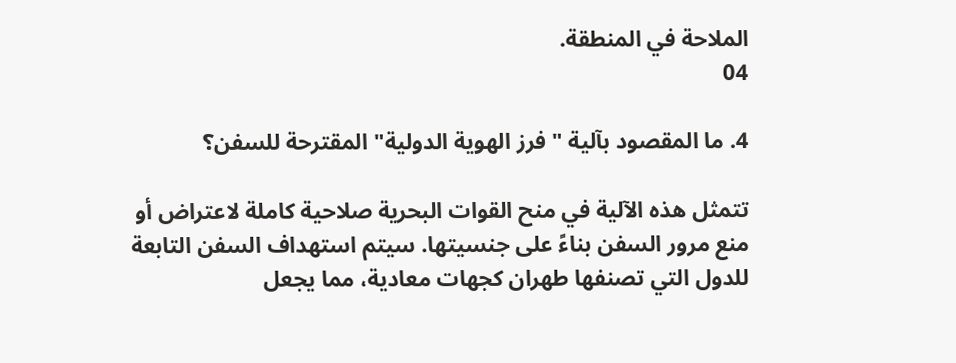الملاحة في المنطقة.
04

4. ما المقصود بآلية "فرز الهوية الدولية" المقترحة للسفن؟

تتمثل هذه الآلية في منح القوات البحرية صلاحية كاملة لاعتراض أو منع مرور السفن بناءً على جنسيتها. سيتم استهداف السفن التابعة للدول التي تصنفها طهران كجهات معادية، مما يجعل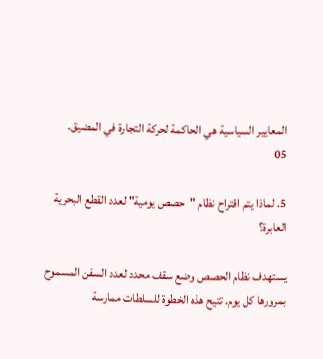المعايير السياسية هي الحاكمة لحركة التجارة في المضيق.
05

5. لماذا يتم اقتراح نظام "حصص يومية" لعدد القطع البحرية العابرة؟

يستهدف نظام الحصص وضع سقف محدد لعدد السفن المسموح بمرورها كل يوم. تتيح هذه الخطوة للسلطات ممارسة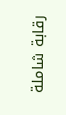رقابة شاملة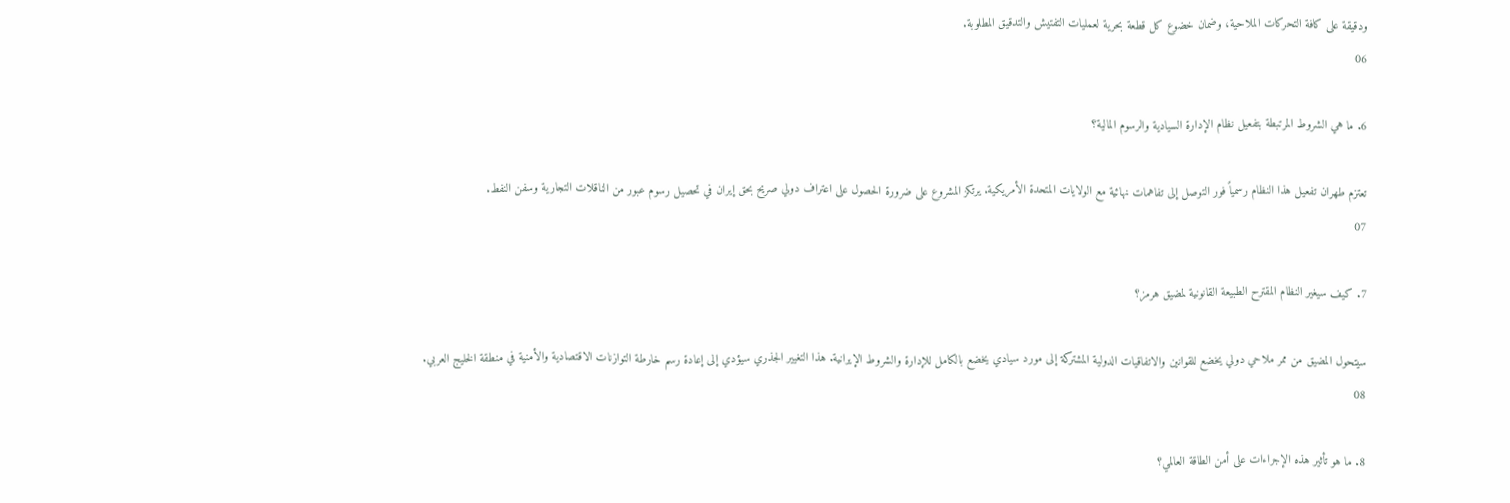ودقيقة على كافة التحركات الملاحية، وضمان خضوع كل قطعة بحرية لعمليات التفتيش والتدقيق المطلوبة.
06

6. ما هي الشروط المرتبطة بتفعيل نظام الإدارة السيادية والرسوم المالية؟

تعتزم طهران تفعيل هذا النظام رسمياً فور التوصل إلى تفاهمات نهائية مع الولايات المتحدة الأمريكية. يرتكز المشروع على ضرورة الحصول على اعتراف دولي صريح بحق إيران في تحصيل رسوم عبور من الناقلات التجارية وسفن النفط.
07

7. كيف سيغير النظام المقترح الطبيعة القانونية لمضيق هرمز؟

سيتحول المضيق من ممر ملاحي دولي يخضع للقوانين والاتفاقيات الدولية المشتركة إلى مورد سيادي يخضع بالكامل للإدارة والشروط الإيرانية. هذا التغيير الجذري سيؤدي إلى إعادة رسم خارطة التوازنات الاقتصادية والأمنية في منطقة الخليج العربي.
08

8. ما هو تأثير هذه الإجراءات على أمن الطاقة العالمي؟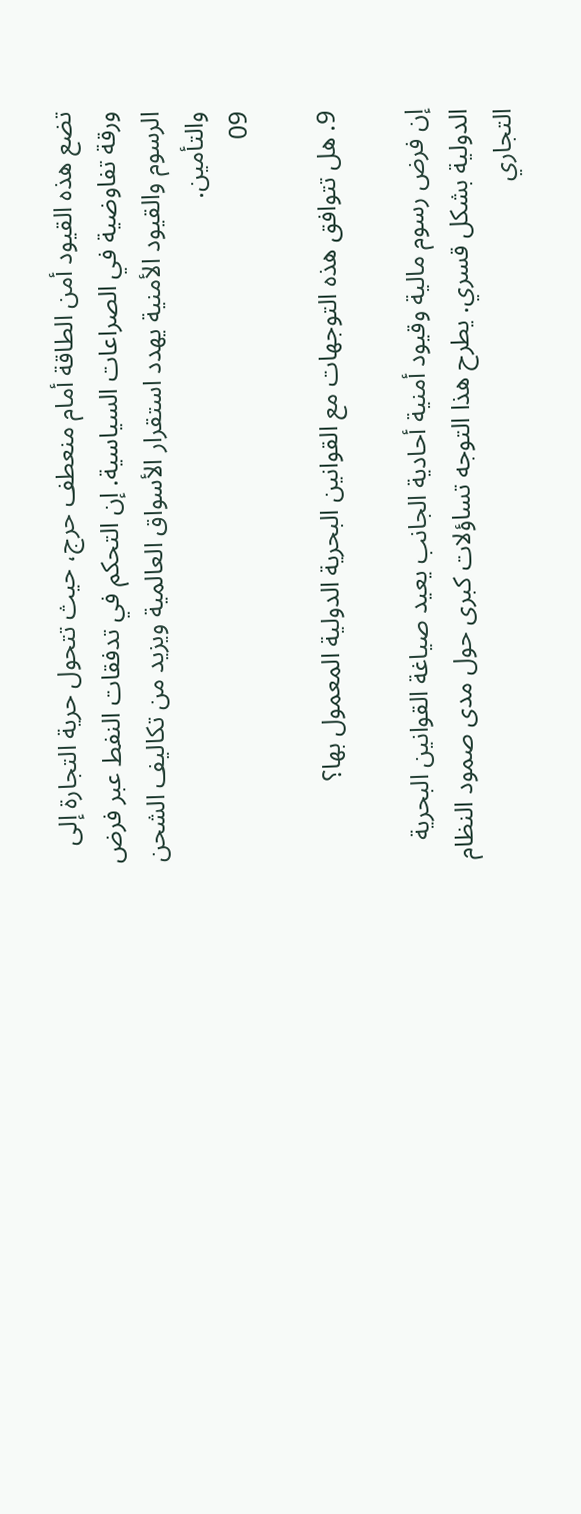تضع هذه القيود أمن الطاقة أمام منعطف حرج، حيث تتحول حرية التجارة إلى ورقة تفاوضية في الصراعات السياسية. إن التحكم في تدفقات النفط عبر فرض الرسوم والقيود الأمنية يهدد استقرار الأسواق العالمية ويزيد من تكاليف الشحن والتأمين.
09

9. هل تتوافق هذه التوجهات مع القوانين البحرية الدولية المعمول بها؟

إن فرض رسوم مالية وقيود أمنية أحادية الجانب يعيد صياغة القوانين البحرية الدولية بشكل قسري. يطرح هذا التوجه تساؤلات كبرى حول مدى صمود النظام التجاري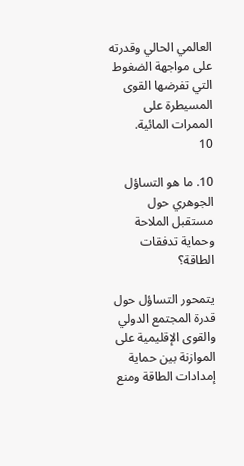العالمي الحالي وقدرته على مواجهة الضغوط التي تفرضها القوى المسيطرة على الممرات المائية.
10

10. ما هو التساؤل الجوهري حول مستقبل الملاحة وحماية تدفقات الطاقة؟

يتمحور التساؤل حول قدرة المجتمع الدولي والقوى الإقليمية على الموازنة بين حماية إمدادات الطاقة ومنع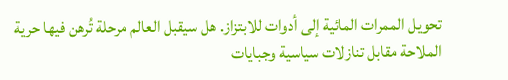تحويل الممرات المائية إلى أدوات للابتزاز. هل سيقبل العالم مرحلة تُرهن فيها حرية الملاحة مقابل تنازلات سياسية وجبايات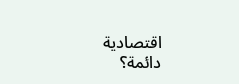اقتصادية دائمة؟